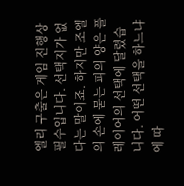엘리 구출은 게임 진행상 필수입니다. 선택지가 없다는 말이죠. 하지만 조엘의 손에 묻는 피의 양은 플레이어의 선택에 달렸습니다. 어떤 선택을 하느냐에 따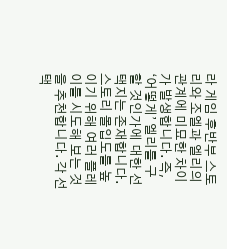라 게임 후반부 스토리와 조엘과 엘리의 관계에 미묘한 차이가 발생합니다. 즉, ‘어떻게’ 엘리를 구할 것인가에 대한 선택지는 존재합니다. 스토리 몰입도를 높이기 위해 여러 플레이를 시도해 보는 것을 추천합니다. 각 선택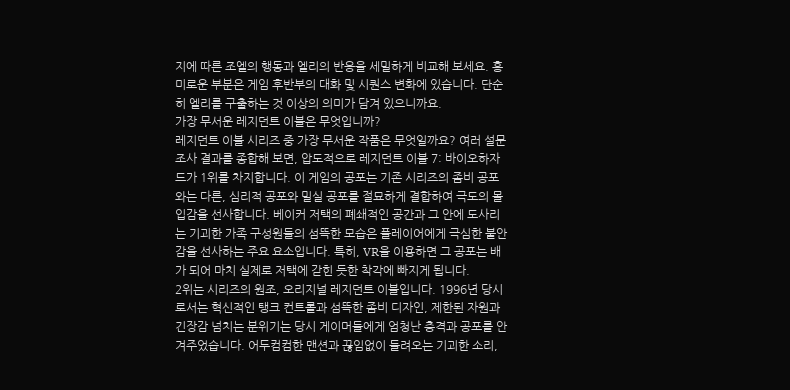지에 따른 조엘의 행동과 엘리의 반응을 세밀하게 비교해 보세요. 흥미로운 부분은 게임 후반부의 대화 및 시퀀스 변화에 있습니다. 단순히 엘리를 구출하는 것 이상의 의미가 담겨 있으니까요.
가장 무서운 레지던트 이블은 무엇입니까?
레지던트 이블 시리즈 중 가장 무서운 작품은 무엇일까요? 여러 설문조사 결과를 종합해 보면, 압도적으로 레지던트 이블 7: 바이오하자드가 1위를 차지합니다. 이 게임의 공포는 기존 시리즈의 좀비 공포와는 다른, 심리적 공포와 밀실 공포를 절묘하게 결합하여 극도의 몰입감을 선사합니다. 베이커 저택의 폐쇄적인 공간과 그 안에 도사리는 기괴한 가족 구성원들의 섬뜩한 모습은 플레이어에게 극심한 불안감을 선사하는 주요 요소입니다. 특히, VR을 이용하면 그 공포는 배가 되어 마치 실제로 저택에 갇힌 듯한 착각에 빠지게 됩니다.
2위는 시리즈의 원조, 오리지널 레지던트 이블입니다. 1996년 당시로서는 혁신적인 탱크 컨트롤과 섬뜩한 좀비 디자인, 제한된 자원과 긴장감 넘치는 분위기는 당시 게이머들에게 엄청난 충격과 공포를 안겨주었습니다. 어두컴컴한 맨션과 끊임없이 들려오는 기괴한 소리,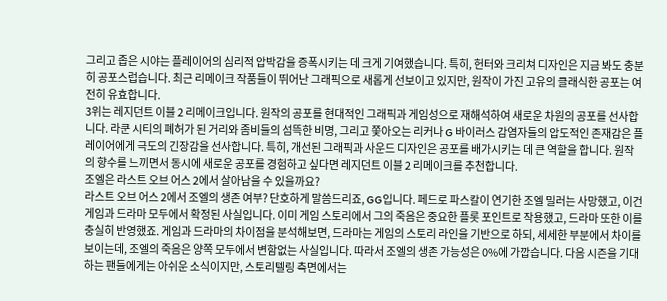그리고 좁은 시야는 플레이어의 심리적 압박감을 증폭시키는 데 크게 기여했습니다. 특히, 헌터와 크리쳐 디자인은 지금 봐도 충분히 공포스럽습니다. 최근 리메이크 작품들이 뛰어난 그래픽으로 새롭게 선보이고 있지만, 원작이 가진 고유의 클래식한 공포는 여전히 유효합니다.
3위는 레지던트 이블 2 리메이크입니다. 원작의 공포를 현대적인 그래픽과 게임성으로 재해석하여 새로운 차원의 공포를 선사합니다. 라쿤 시티의 폐허가 된 거리와 좀비들의 섬뜩한 비명, 그리고 쫓아오는 리커나 G 바이러스 감염자들의 압도적인 존재감은 플레이어에게 극도의 긴장감을 선사합니다. 특히, 개선된 그래픽과 사운드 디자인은 공포를 배가시키는 데 큰 역할을 합니다. 원작의 향수를 느끼면서 동시에 새로운 공포를 경험하고 싶다면 레지던트 이블 2 리메이크를 추천합니다.
조엘은 라스트 오브 어스 2에서 살아남을 수 있을까요?
라스트 오브 어스 2에서 조엘의 생존 여부? 단호하게 말씀드리죠, GG입니다. 페드로 파스칼이 연기한 조엘 밀러는 사망했고, 이건 게임과 드라마 모두에서 확정된 사실입니다. 이미 게임 스토리에서 그의 죽음은 중요한 플롯 포인트로 작용했고, 드라마 또한 이를 충실히 반영했죠. 게임과 드라마의 차이점을 분석해보면, 드라마는 게임의 스토리 라인을 기반으로 하되, 세세한 부분에서 차이를 보이는데, 조엘의 죽음은 양쪽 모두에서 변함없는 사실입니다. 따라서 조엘의 생존 가능성은 0%에 가깝습니다. 다음 시즌을 기대하는 팬들에게는 아쉬운 소식이지만, 스토리텔링 측면에서는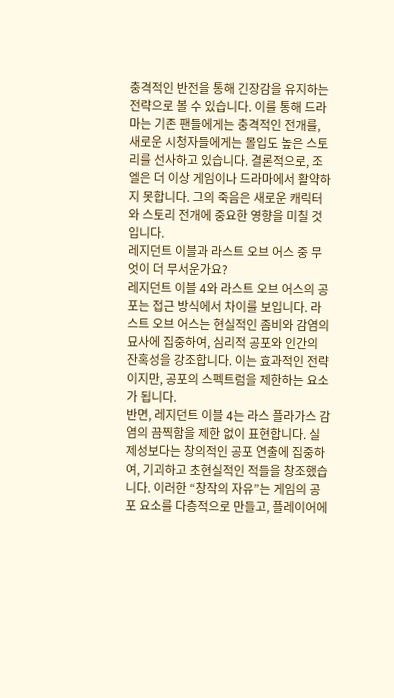충격적인 반전을 통해 긴장감을 유지하는 전략으로 볼 수 있습니다. 이를 통해 드라마는 기존 팬들에게는 충격적인 전개를, 새로운 시청자들에게는 몰입도 높은 스토리를 선사하고 있습니다. 결론적으로, 조엘은 더 이상 게임이나 드라마에서 활약하지 못합니다. 그의 죽음은 새로운 캐릭터와 스토리 전개에 중요한 영향을 미칠 것입니다.
레지던트 이블과 라스트 오브 어스 중 무엇이 더 무서운가요?
레지던트 이블 4와 라스트 오브 어스의 공포는 접근 방식에서 차이를 보입니다. 라스트 오브 어스는 현실적인 좀비와 감염의 묘사에 집중하여, 심리적 공포와 인간의 잔혹성을 강조합니다. 이는 효과적인 전략이지만, 공포의 스펙트럼을 제한하는 요소가 됩니다.
반면, 레지던트 이블 4는 라스 플라가스 감염의 끔찍함을 제한 없이 표현합니다. 실제성보다는 창의적인 공포 연출에 집중하여, 기괴하고 초현실적인 적들을 창조했습니다. 이러한 “창작의 자유”는 게임의 공포 요소를 다층적으로 만들고, 플레이어에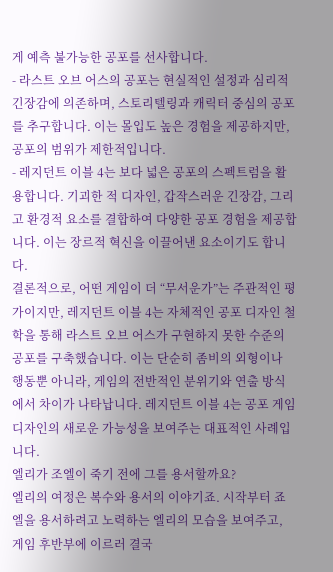게 예측 불가능한 공포를 선사합니다.
- 라스트 오브 어스의 공포는 현실적인 설정과 심리적 긴장감에 의존하며, 스토리텔링과 캐릭터 중심의 공포를 추구합니다. 이는 몰입도 높은 경험을 제공하지만, 공포의 범위가 제한적입니다.
- 레지던트 이블 4는 보다 넓은 공포의 스펙트럼을 활용합니다. 기괴한 적 디자인, 갑작스러운 긴장감, 그리고 환경적 요소를 결합하여 다양한 공포 경험을 제공합니다. 이는 장르적 혁신을 이끌어낸 요소이기도 합니다.
결론적으로, 어떤 게임이 더 “무서운가”는 주관적인 평가이지만, 레지던트 이블 4는 자체적인 공포 디자인 철학을 통해 라스트 오브 어스가 구현하지 못한 수준의 공포를 구축했습니다. 이는 단순히 좀비의 외형이나 행동뿐 아니라, 게임의 전반적인 분위기와 연출 방식에서 차이가 나타납니다. 레지던트 이블 4는 공포 게임 디자인의 새로운 가능성을 보여주는 대표적인 사례입니다.
엘리가 조엘이 죽기 전에 그를 용서할까요?
엘리의 여정은 복수와 용서의 이야기죠. 시작부터 죠엘을 용서하려고 노력하는 엘리의 모습을 보여주고, 게임 후반부에 이르러 결국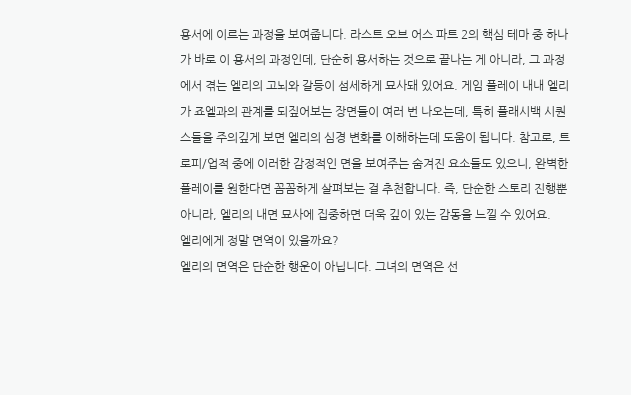용서에 이르는 과정을 보여줍니다. 라스트 오브 어스 파트 2의 핵심 테마 중 하나가 바로 이 용서의 과정인데, 단순히 용서하는 것으로 끝나는 게 아니라, 그 과정에서 겪는 엘리의 고뇌와 갈등이 섬세하게 묘사돼 있어요. 게임 플레이 내내 엘리가 죠엘과의 관계를 되짚어보는 장면들이 여러 번 나오는데, 특히 플래시백 시퀀스들을 주의깊게 보면 엘리의 심경 변화를 이해하는데 도움이 됩니다. 참고로, 트로피/업적 중에 이러한 감정적인 면을 보여주는 숨겨진 요소들도 있으니, 완벽한 플레이를 원한다면 꼼꼼하게 살펴보는 걸 추천합니다. 즉, 단순한 스토리 진행뿐 아니라, 엘리의 내면 묘사에 집중하면 더욱 깊이 있는 감동을 느낄 수 있어요.
엘리에게 정말 면역이 있을까요?
엘리의 면역은 단순한 행운이 아닙니다. 그녀의 면역은 선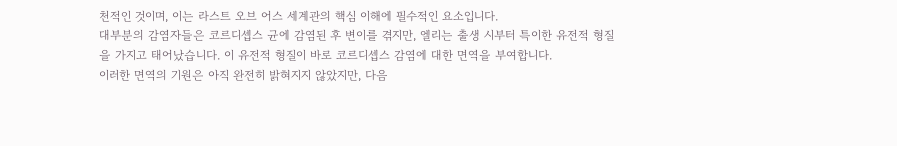천적인 것이며, 이는 라스트 오브 어스 세계관의 핵심 이해에 필수적인 요소입니다.
대부분의 감염자들은 코르디셉스 균에 감염된 후 변이를 겪지만, 엘리는 출생 시부터 특이한 유전적 형질을 가지고 태어났습니다. 이 유전적 형질이 바로 코르디셉스 감염에 대한 면역을 부여합니다.
이러한 면역의 기원은 아직 완전히 밝혀지지 않았지만, 다음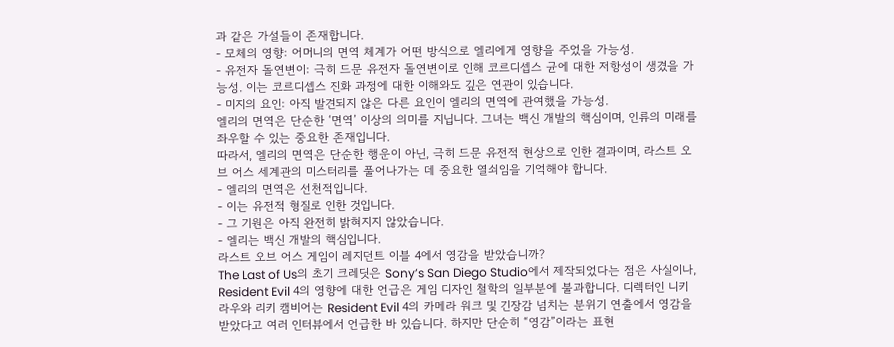과 같은 가설들이 존재합니다.
- 모체의 영향: 어머니의 면역 체계가 어떤 방식으로 엘리에게 영향을 주었을 가능성.
- 유전자 돌연변이: 극히 드문 유전자 돌연변이로 인해 코르디셉스 균에 대한 저항성이 생겼을 가능성. 이는 코르디셉스 진화 과정에 대한 이해와도 깊은 연관이 있습니다.
- 미지의 요인: 아직 발견되지 않은 다른 요인이 엘리의 면역에 관여했을 가능성.
엘리의 면역은 단순한 ‘면역’ 이상의 의미를 지닙니다. 그녀는 백신 개발의 핵심이며, 인류의 미래를 좌우할 수 있는 중요한 존재입니다.
따라서, 엘리의 면역은 단순한 행운이 아닌, 극히 드문 유전적 현상으로 인한 결과이며, 라스트 오브 어스 세계관의 미스터리를 풀어나가는 데 중요한 열쇠임을 기억해야 합니다.
- 엘리의 면역은 선천적입니다.
- 이는 유전적 형질로 인한 것입니다.
- 그 기원은 아직 완전히 밝혀지지 않았습니다.
- 엘리는 백신 개발의 핵심입니다.
라스트 오브 어스 게임이 레지던트 이블 4에서 영감을 받았습니까?
The Last of Us의 초기 크레딧은 Sony’s San Diego Studio에서 제작되었다는 점은 사실이나, Resident Evil 4의 영향에 대한 언급은 게임 디자인 철학의 일부분에 불과합니다. 디렉터인 니키 라우와 리키 캠비어는 Resident Evil 4의 카메라 워크 및 긴장감 넘치는 분위기 연출에서 영감을 받았다고 여러 인터뷰에서 언급한 바 있습니다. 하지만 단순히 “영감”이라는 표현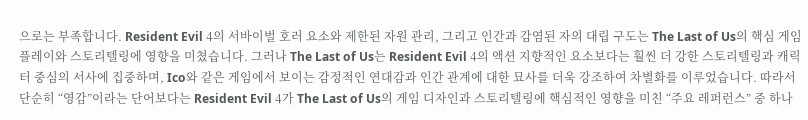으로는 부족합니다. Resident Evil 4의 서바이벌 호러 요소와 제한된 자원 관리, 그리고 인간과 감염된 자의 대립 구도는 The Last of Us의 핵심 게임플레이와 스토리텔링에 영향을 미쳤습니다. 그러나 The Last of Us는 Resident Evil 4의 액션 지향적인 요소보다는 훨씬 더 강한 스토리텔링과 캐릭터 중심의 서사에 집중하며, Ico와 같은 게임에서 보이는 감정적인 연대감과 인간 관계에 대한 묘사를 더욱 강조하여 차별화를 이루었습니다. 따라서 단순히 “영감”이라는 단어보다는 Resident Evil 4가 The Last of Us의 게임 디자인과 스토리텔링에 핵심적인 영향을 미친 “주요 레퍼런스” 중 하나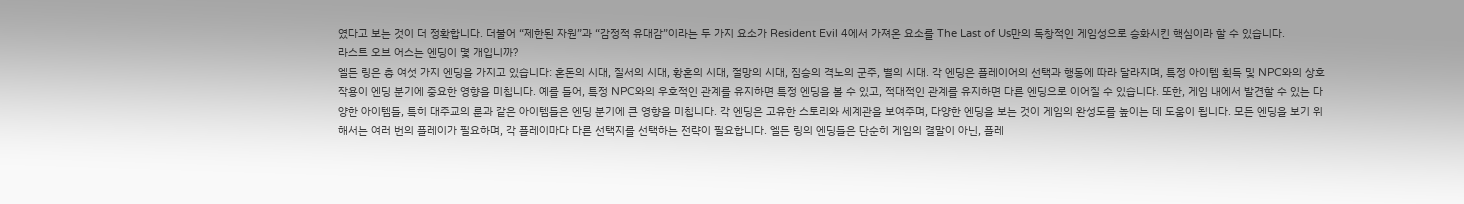였다고 보는 것이 더 정확합니다. 더불어 “제한된 자원”과 “감정적 유대감”이라는 두 가지 요소가 Resident Evil 4에서 가져온 요소를 The Last of Us만의 독창적인 게임성으로 승화시킨 핵심이라 할 수 있습니다.
라스트 오브 어스는 엔딩이 몇 개입니까?
엘든 링은 총 여섯 가지 엔딩을 가지고 있습니다: 혼돈의 시대, 질서의 시대, 황혼의 시대, 절망의 시대, 짐승의 격노의 군주, 별의 시대. 각 엔딩은 플레이어의 선택과 행동에 따라 달라지며, 특정 아이템 획득 및 NPC와의 상호작용이 엔딩 분기에 중요한 영향을 미칩니다. 예를 들어, 특정 NPC와의 우호적인 관계를 유지하면 특정 엔딩을 볼 수 있고, 적대적인 관계를 유지하면 다른 엔딩으로 이어질 수 있습니다. 또한, 게임 내에서 발견할 수 있는 다양한 아이템들, 특히 대주교의 룬과 같은 아이템들은 엔딩 분기에 큰 영향을 미칩니다. 각 엔딩은 고유한 스토리와 세계관을 보여주며, 다양한 엔딩을 보는 것이 게임의 완성도를 높이는 데 도움이 됩니다. 모든 엔딩을 보기 위해서는 여러 번의 플레이가 필요하며, 각 플레이마다 다른 선택지를 선택하는 전략이 필요합니다. 엘든 링의 엔딩들은 단순히 게임의 결말이 아닌, 플레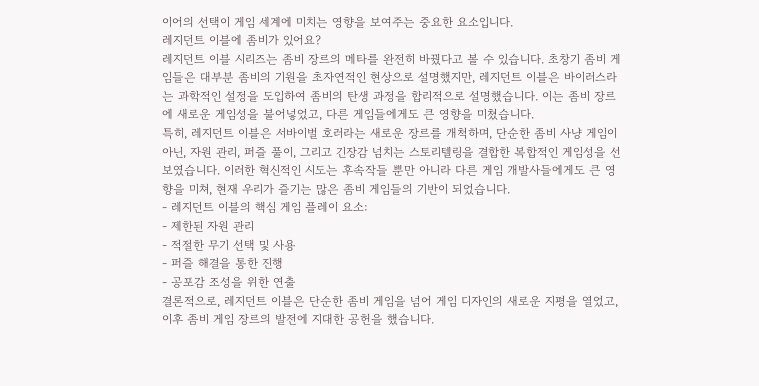이어의 선택이 게임 세계에 미치는 영향을 보여주는 중요한 요소입니다.
레지던트 이블에 좀비가 있어요?
레지던트 이블 시리즈는 좀비 장르의 메타를 완전히 바꿨다고 볼 수 있습니다. 초창기 좀비 게임들은 대부분 좀비의 기원을 초자연적인 현상으로 설명했지만, 레지던트 이블은 바이러스라는 과학적인 설정을 도입하여 좀비의 탄생 과정을 합리적으로 설명했습니다. 이는 좀비 장르에 새로운 게임성을 불어넣었고, 다른 게임들에게도 큰 영향을 미쳤습니다.
특히, 레지던트 이블은 서바이벌 호러라는 새로운 장르를 개척하며, 단순한 좀비 사냥 게임이 아닌, 자원 관리, 퍼즐 풀이, 그리고 긴장감 넘치는 스토리텔링을 결합한 복합적인 게임성을 선보였습니다. 이러한 혁신적인 시도는 후속작들 뿐만 아니라 다른 게임 개발사들에게도 큰 영향을 미쳐, 현재 우리가 즐기는 많은 좀비 게임들의 기반이 되었습니다.
- 레지던트 이블의 핵심 게임 플레이 요소:
- 제한된 자원 관리
- 적절한 무기 선택 및 사용
- 퍼즐 해결을 통한 진행
- 공포감 조성을 위한 연출
결론적으로, 레지던트 이블은 단순한 좀비 게임을 넘어 게임 디자인의 새로운 지평을 열었고, 이후 좀비 게임 장르의 발전에 지대한 공헌을 했습니다.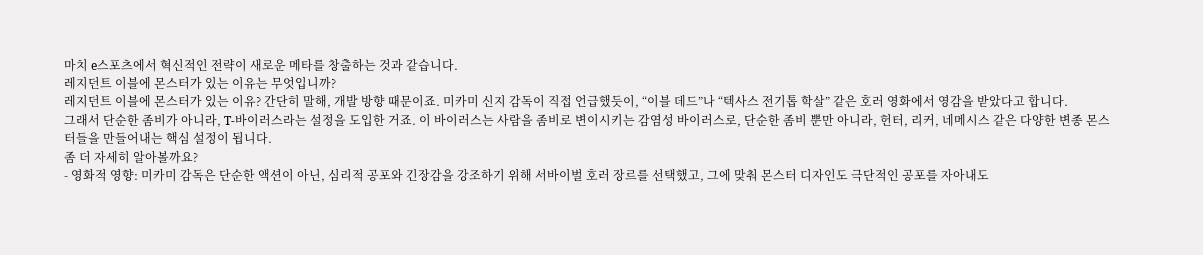마치 e스포츠에서 혁신적인 전략이 새로운 메타를 창출하는 것과 같습니다.
레지던트 이블에 몬스터가 있는 이유는 무엇입니까?
레지던트 이블에 몬스터가 있는 이유? 간단히 말해, 개발 방향 때문이죠. 미카미 신지 감독이 직접 언급했듯이, “이블 데드”나 “텍사스 전기톱 학살” 같은 호러 영화에서 영감을 받았다고 합니다.
그래서 단순한 좀비가 아니라, T-바이러스라는 설정을 도입한 거죠. 이 바이러스는 사람을 좀비로 변이시키는 감염성 바이러스로, 단순한 좀비 뿐만 아니라, 헌터, 리커, 네메시스 같은 다양한 변종 몬스터들을 만들어내는 핵심 설정이 됩니다.
좀 더 자세히 알아볼까요?
- 영화적 영향: 미카미 감독은 단순한 액션이 아닌, 심리적 공포와 긴장감을 강조하기 위해 서바이벌 호러 장르를 선택했고, 그에 맞춰 몬스터 디자인도 극단적인 공포를 자아내도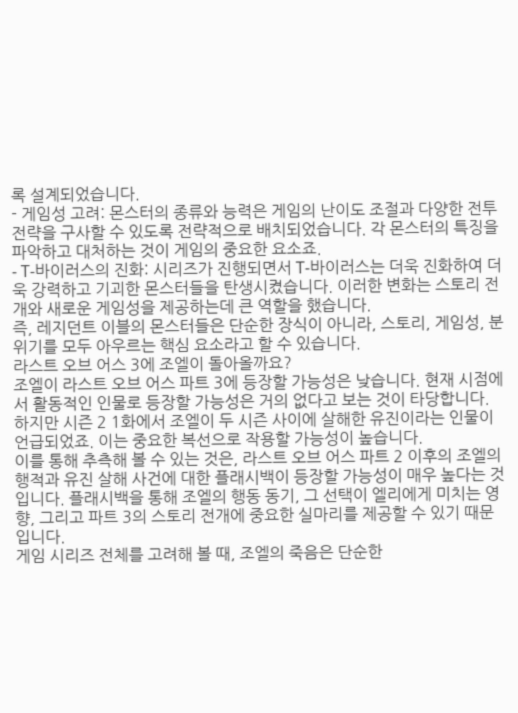록 설계되었습니다.
- 게임성 고려: 몬스터의 종류와 능력은 게임의 난이도 조절과 다양한 전투 전략을 구사할 수 있도록 전략적으로 배치되었습니다. 각 몬스터의 특징을 파악하고 대처하는 것이 게임의 중요한 요소죠.
- T-바이러스의 진화: 시리즈가 진행되면서 T-바이러스는 더욱 진화하여 더욱 강력하고 기괴한 몬스터들을 탄생시켰습니다. 이러한 변화는 스토리 전개와 새로운 게임성을 제공하는데 큰 역할을 했습니다.
즉, 레지던트 이블의 몬스터들은 단순한 장식이 아니라, 스토리, 게임성, 분위기를 모두 아우르는 핵심 요소라고 할 수 있습니다.
라스트 오브 어스 3에 조엘이 돌아올까요?
조엘이 라스트 오브 어스 파트 3에 등장할 가능성은 낮습니다. 현재 시점에서 활동적인 인물로 등장할 가능성은 거의 없다고 보는 것이 타당합니다. 하지만 시즌 2 1화에서 조엘이 두 시즌 사이에 살해한 유진이라는 인물이 언급되었죠. 이는 중요한 복선으로 작용할 가능성이 높습니다.
이를 통해 추측해 볼 수 있는 것은, 라스트 오브 어스 파트 2 이후의 조엘의 행적과 유진 살해 사건에 대한 플래시백이 등장할 가능성이 매우 높다는 것입니다. 플래시백을 통해 조엘의 행동 동기, 그 선택이 엘리에게 미치는 영향, 그리고 파트 3의 스토리 전개에 중요한 실마리를 제공할 수 있기 때문입니다.
게임 시리즈 전체를 고려해 볼 때, 조엘의 죽음은 단순한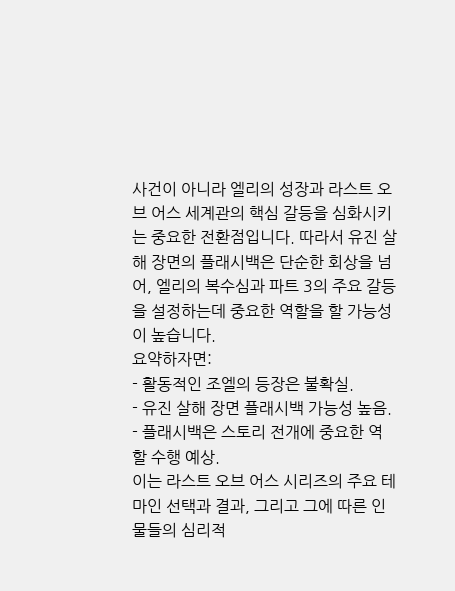사건이 아니라 엘리의 성장과 라스트 오브 어스 세계관의 핵심 갈등을 심화시키는 중요한 전환점입니다. 따라서 유진 살해 장면의 플래시백은 단순한 회상을 넘어, 엘리의 복수심과 파트 3의 주요 갈등을 설정하는데 중요한 역할을 할 가능성이 높습니다.
요약하자면:
- 활동적인 조엘의 등장은 불확실.
- 유진 살해 장면 플래시백 가능성 높음.
- 플래시백은 스토리 전개에 중요한 역할 수행 예상.
이는 라스트 오브 어스 시리즈의 주요 테마인 선택과 결과, 그리고 그에 따른 인물들의 심리적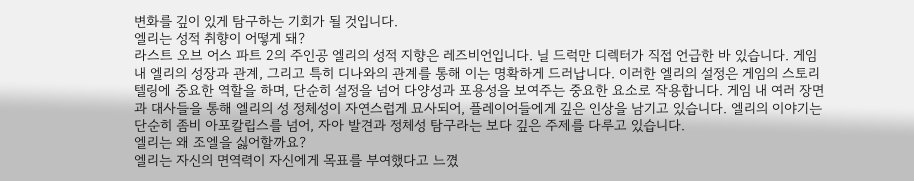변화를 깊이 있게 탐구하는 기회가 될 것입니다.
엘리는 성적 취향이 어떻게 돼?
라스트 오브 어스 파트 2의 주인공 엘리의 성적 지향은 레즈비언입니다. 닐 드럭만 디렉터가 직접 언급한 바 있습니다. 게임 내 엘리의 성장과 관계, 그리고 특히 디나와의 관계를 통해 이는 명확하게 드러납니다. 이러한 엘리의 설정은 게임의 스토리텔링에 중요한 역할을 하며, 단순히 설정을 넘어 다양성과 포용성을 보여주는 중요한 요소로 작용합니다. 게임 내 여러 장면과 대사들을 통해 엘리의 성 정체성이 자연스럽게 묘사되어, 플레이어들에게 깊은 인상을 남기고 있습니다. 엘리의 이야기는 단순히 좀비 아포칼립스를 넘어, 자아 발견과 정체성 탐구라는 보다 깊은 주제를 다루고 있습니다.
엘리는 왜 조엘을 싫어할까요?
엘리는 자신의 면역력이 자신에게 목표를 부여했다고 느꼈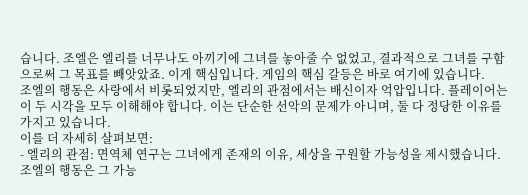습니다. 조엘은 엘리를 너무나도 아끼기에 그녀를 놓아줄 수 없었고, 결과적으로 그녀를 구함으로써 그 목표를 빼앗았죠. 이게 핵심입니다. 게임의 핵심 갈등은 바로 여기에 있습니다.
조엘의 행동은 사랑에서 비롯되었지만, 엘리의 관점에서는 배신이자 억압입니다. 플레이어는 이 두 시각을 모두 이해해야 합니다. 이는 단순한 선악의 문제가 아니며, 둘 다 정당한 이유를 가지고 있습니다.
이를 더 자세히 살펴보면:
- 엘리의 관점: 면역체 연구는 그녀에게 존재의 이유, 세상을 구원할 가능성을 제시했습니다. 조엘의 행동은 그 가능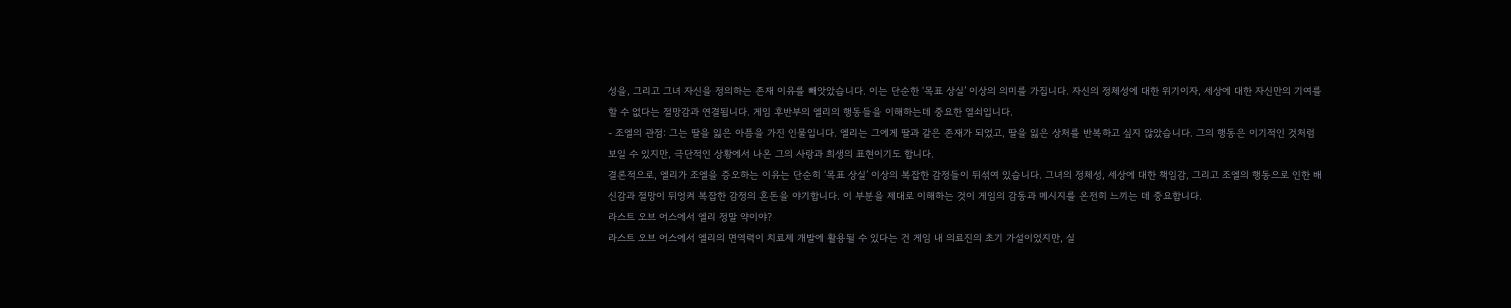성을, 그리고 그녀 자신을 정의하는 존재 이유를 빼앗았습니다. 이는 단순한 ‘목표 상실’ 이상의 의미를 가집니다. 자신의 정체성에 대한 위기이자, 세상에 대한 자신만의 기여를 할 수 없다는 절망감과 연결됩니다. 게임 후반부의 엘리의 행동들을 이해하는데 중요한 열쇠입니다.
- 조엘의 관점: 그는 딸을 잃은 아픔을 가진 인물입니다. 엘리는 그에게 딸과 같은 존재가 되었고, 딸을 잃은 상처를 반복하고 싶지 않았습니다. 그의 행동은 이기적인 것처럼 보일 수 있지만, 극단적인 상황에서 나온 그의 사랑과 희생의 표현이기도 합니다.
결론적으로, 엘리가 조엘을 증오하는 이유는 단순히 ‘목표 상실’ 이상의 복잡한 감정들이 뒤섞여 있습니다. 그녀의 정체성, 세상에 대한 책임감, 그리고 조엘의 행동으로 인한 배신감과 절망이 뒤엉켜 복잡한 감정의 혼돈을 야기합니다. 이 부분을 제대로 이해하는 것이 게임의 감동과 메시지를 온전히 느끼는 데 중요합니다.
라스트 오브 어스에서 엘리 정말 약이야?
라스트 오브 어스에서 엘리의 면역력이 치료제 개발에 활용될 수 있다는 건 게임 내 의료진의 초기 가설이었지만, 실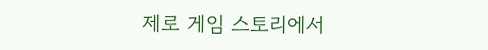제로 게임 스토리에서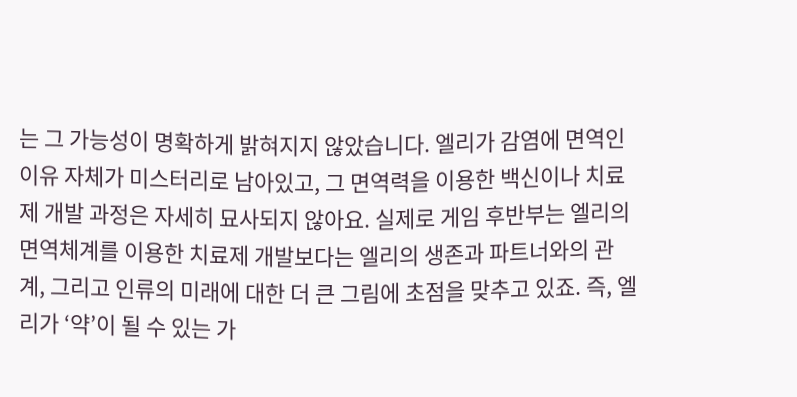는 그 가능성이 명확하게 밝혀지지 않았습니다. 엘리가 감염에 면역인 이유 자체가 미스터리로 남아있고, 그 면역력을 이용한 백신이나 치료제 개발 과정은 자세히 묘사되지 않아요. 실제로 게임 후반부는 엘리의 면역체계를 이용한 치료제 개발보다는 엘리의 생존과 파트너와의 관계, 그리고 인류의 미래에 대한 더 큰 그림에 초점을 맞추고 있죠. 즉, 엘리가 ‘약’이 될 수 있는 가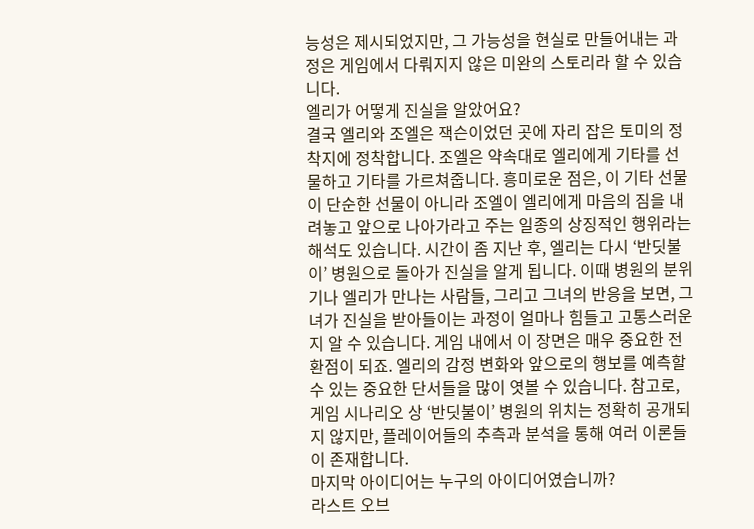능성은 제시되었지만, 그 가능성을 현실로 만들어내는 과정은 게임에서 다뤄지지 않은 미완의 스토리라 할 수 있습니다.
엘리가 어떻게 진실을 알았어요?
결국 엘리와 조엘은 잭슨이었던 곳에 자리 잡은 토미의 정착지에 정착합니다. 조엘은 약속대로 엘리에게 기타를 선물하고 기타를 가르쳐줍니다. 흥미로운 점은, 이 기타 선물이 단순한 선물이 아니라 조엘이 엘리에게 마음의 짐을 내려놓고 앞으로 나아가라고 주는 일종의 상징적인 행위라는 해석도 있습니다. 시간이 좀 지난 후, 엘리는 다시 ‘반딧불이’ 병원으로 돌아가 진실을 알게 됩니다. 이때 병원의 분위기나 엘리가 만나는 사람들, 그리고 그녀의 반응을 보면, 그녀가 진실을 받아들이는 과정이 얼마나 힘들고 고통스러운지 알 수 있습니다. 게임 내에서 이 장면은 매우 중요한 전환점이 되죠. 엘리의 감정 변화와 앞으로의 행보를 예측할 수 있는 중요한 단서들을 많이 엿볼 수 있습니다. 참고로, 게임 시나리오 상 ‘반딧불이’ 병원의 위치는 정확히 공개되지 않지만, 플레이어들의 추측과 분석을 통해 여러 이론들이 존재합니다.
마지막 아이디어는 누구의 아이디어였습니까?
라스트 오브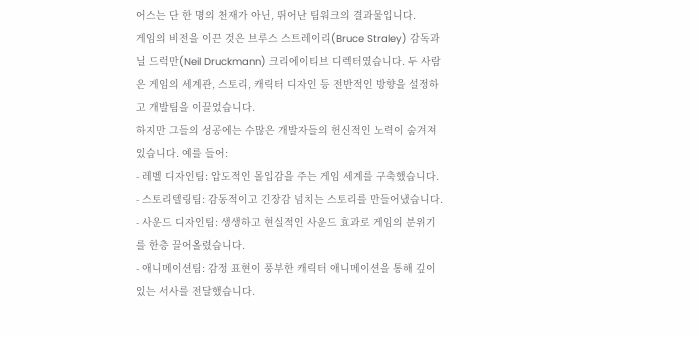어스는 단 한 명의 천재가 아닌, 뛰어난 팀워크의 결과물입니다.
게임의 비전을 이끈 것은 브루스 스트레이리(Bruce Straley) 감독과 닐 드럭만(Neil Druckmann) 크리에이티브 디렉터였습니다. 두 사람은 게임의 세계관, 스토리, 캐릭터 디자인 등 전반적인 방향을 설정하고 개발팀을 이끌었습니다.
하지만 그들의 성공에는 수많은 개발자들의 헌신적인 노력이 숨겨져 있습니다. 예를 들어:
- 레벨 디자인팀: 압도적인 몰입감을 주는 게임 세계를 구축했습니다.
- 스토리텔링팀: 감동적이고 긴장감 넘치는 스토리를 만들어냈습니다.
- 사운드 디자인팀: 생생하고 현실적인 사운드 효과로 게임의 분위기를 한층 끌어올렸습니다.
- 애니메이션팀: 감정 표현이 풍부한 캐릭터 애니메이션을 통해 깊이 있는 서사를 전달했습니다.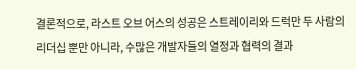결론적으로, 라스트 오브 어스의 성공은 스트레이리와 드럭만 두 사람의 리더십 뿐만 아니라, 수많은 개발자들의 열정과 협력의 결과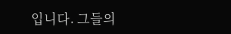입니다. 그들의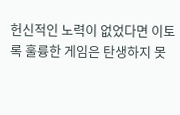헌신적인 노력이 없었다면 이토록 훌륭한 게임은 탄생하지 못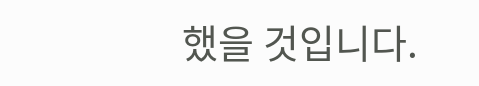했을 것입니다.